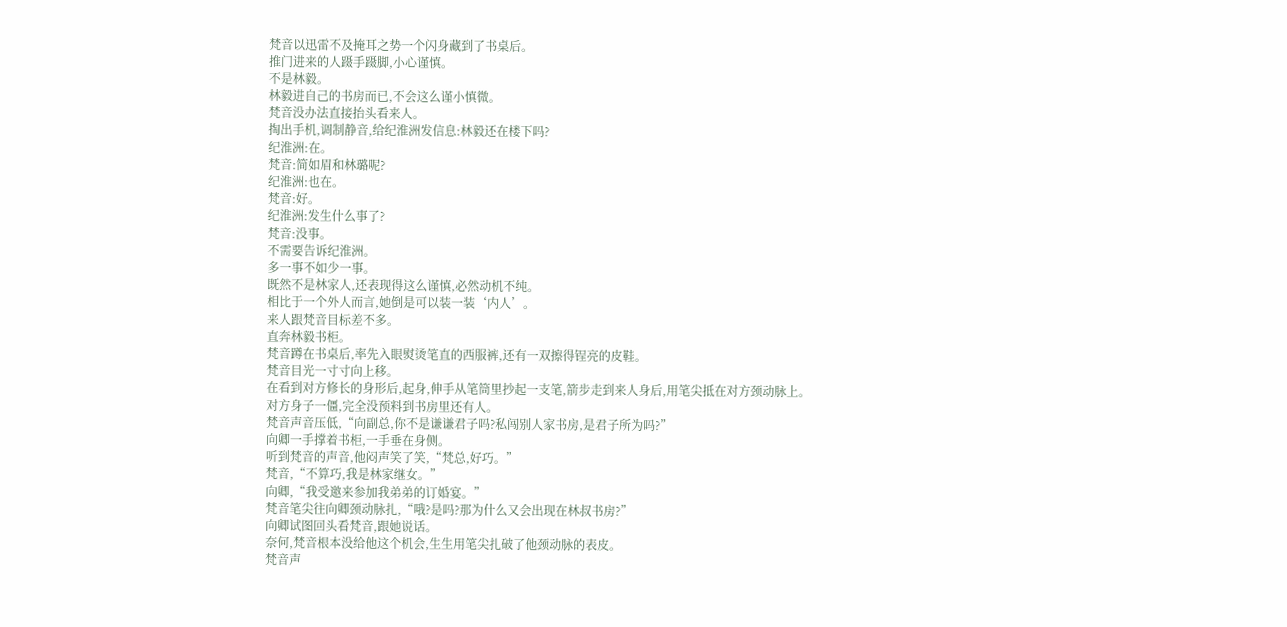梵音以迅雷不及掩耳之势一个闪身藏到了书桌后。
推门进来的人蹑手蹑脚,小心谨慎。
不是林毅。
林毅进自己的书房而已,不会这么谨小慎微。
梵音没办法直接抬头看来人。
掏出手机,调制静音,给纪淮洲发信息:林毅还在楼下吗?
纪淮洲:在。
梵音:简如眉和林璐呢?
纪淮洲:也在。
梵音:好。
纪淮洲:发生什么事了?
梵音:没事。
不需要告诉纪淮洲。
多一事不如少一事。
既然不是林家人,还表现得这么谨慎,必然动机不纯。
相比于一个外人而言,她倒是可以装一装‘内人’。
来人跟梵音目标差不多。
直奔林毅书柜。
梵音蹲在书桌后,率先入眼熨烫笔直的西服裤,还有一双擦得锃亮的皮鞋。
梵音目光一寸寸向上移。
在看到对方修长的身形后,起身,伸手从笔筒里抄起一支笔,箭步走到来人身后,用笔尖抵在对方颈动脉上。
对方身子一僵,完全没预料到书房里还有人。
梵音声音压低,“向副总,你不是谦谦君子吗?私闯别人家书房,是君子所为吗?”
向卿一手撑着书柜,一手垂在身侧。
听到梵音的声音,他闷声笑了笑,“梵总,好巧。”
梵音,“不算巧,我是林家继女。”
向卿,“我受邀来参加我弟弟的订婚宴。”
梵音笔尖往向卿颈动脉扎,“哦?是吗?那为什么又会出现在林叔书房?”
向卿试图回头看梵音,跟她说话。
奈何,梵音根本没给他这个机会,生生用笔尖扎破了他颈动脉的表皮。
梵音声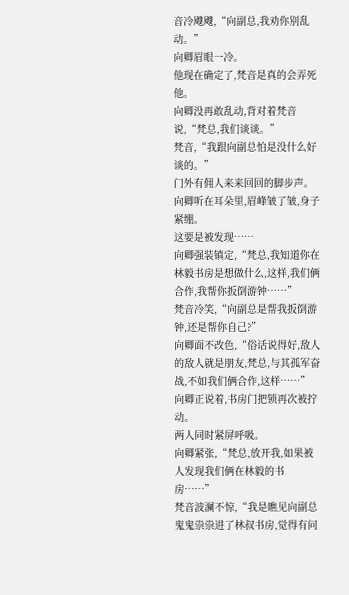音冷飕飕,“向副总,我劝你别乱动。”
向卿眉眼一冷。
他现在确定了,梵音是真的会弄死他。
向卿没再敢乱动,背对着梵音说,“梵总,我们谈谈。”
梵音,“我跟向副总怕是没什么好谈的。”
门外有佣人来来回回的脚步声。
向卿听在耳朵里,眉峰皱了皱,身子紧绷。
这要是被发现……
向卿强装镇定,“梵总,我知道你在林毅书房是想做什么,这样,我们俩合作,我帮你扳倒游钟……”
梵音冷笑,“向副总是帮我扳倒游钟,还是帮你自己?”
向卿面不改色,“俗话说得好,敌人的敌人就是朋友,梵总,与其孤军奋战,不如我们俩合作,这样……”
向卿正说着,书房门把锁再次被拧动。
两人同时紧屏呼吸。
向卿紧张,“梵总,放开我,如果被人发现我们俩在林毅的书房……”
梵音波澜不惊,“我是瞧见向副总鬼鬼祟祟进了林叔书房,觉得有问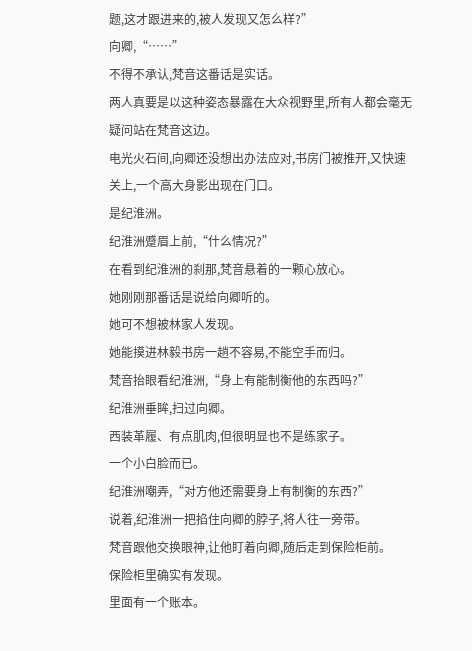题,这才跟进来的,被人发现又怎么样?”
向卿,“……”
不得不承认,梵音这番话是实话。
两人真要是以这种姿态暴露在大众视野里,所有人都会毫无疑问站在梵音这边。
电光火石间,向卿还没想出办法应对,书房门被推开,又快速关上,一个高大身影出现在门口。
是纪淮洲。
纪淮洲蹙眉上前,“什么情况?”
在看到纪淮洲的刹那,梵音悬着的一颗心放心。
她刚刚那番话是说给向卿听的。
她可不想被林家人发现。
她能摸进林毅书房一趟不容易,不能空手而归。
梵音抬眼看纪淮洲,“身上有能制衡他的东西吗?”
纪淮洲垂眸,扫过向卿。
西装革履、有点肌肉,但很明显也不是练家子。
一个小白脸而已。
纪淮洲嘲弄,“对方他还需要身上有制衡的东西?”
说着,纪淮洲一把掐住向卿的脖子,将人往一旁带。
梵音跟他交换眼神,让他盯着向卿,随后走到保险柜前。
保险柜里确实有发现。
里面有一个账本。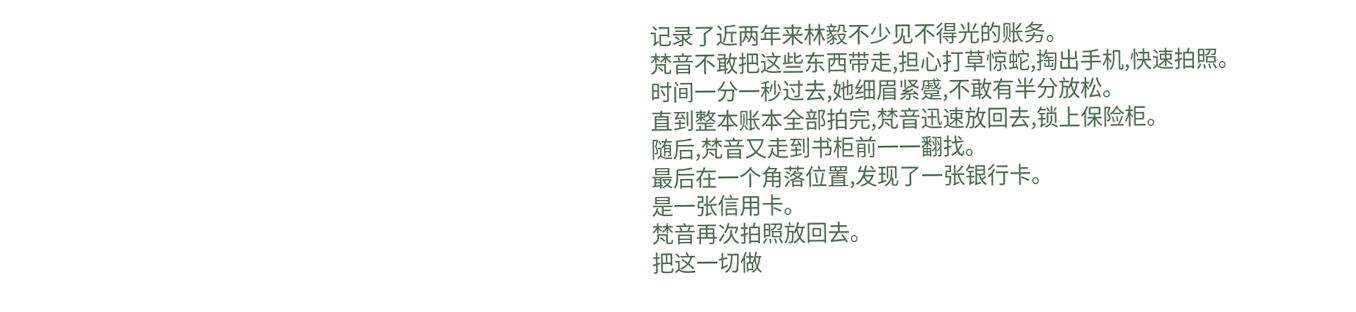记录了近两年来林毅不少见不得光的账务。
梵音不敢把这些东西带走,担心打草惊蛇,掏出手机,快速拍照。
时间一分一秒过去,她细眉紧蹙,不敢有半分放松。
直到整本账本全部拍完,梵音迅速放回去,锁上保险柜。
随后,梵音又走到书柜前一一翻找。
最后在一个角落位置,发现了一张银行卡。
是一张信用卡。
梵音再次拍照放回去。
把这一切做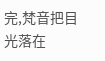完,梵音把目光落在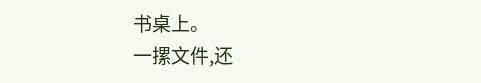书桌上。
一摞文件,还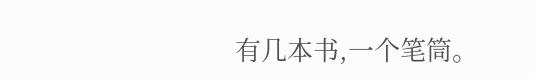有几本书,一个笔筒。